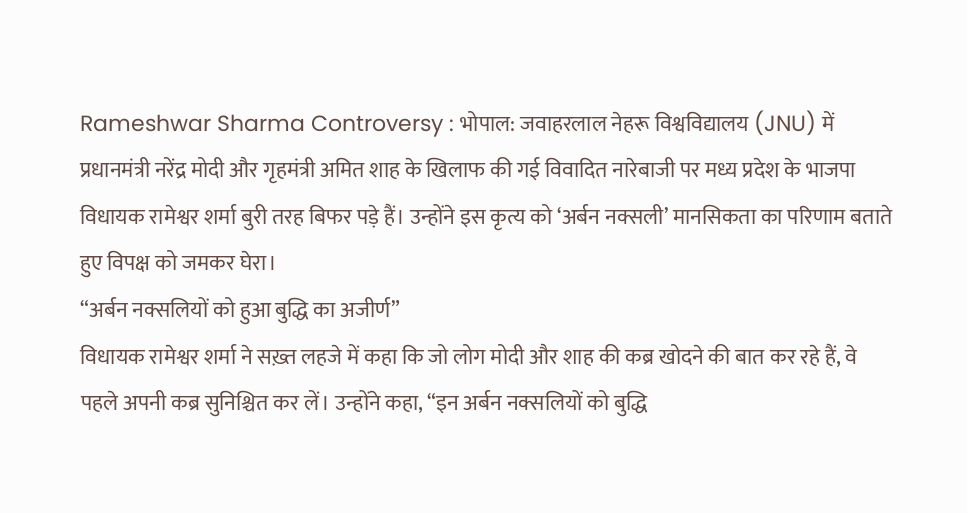Rameshwar Sharma Controversy : भोपाल: जवाहरलाल नेहरू विश्वविद्यालय (JNU) में प्रधानमंत्री नरेंद्र मोदी और गृहमंत्री अमित शाह के खिलाफ की गई विवादित नारेबाजी पर मध्य प्रदेश के भाजपा विधायक रामेश्वर शर्मा बुरी तरह बिफर पड़े हैं। उन्होंने इस कृत्य को ‘अर्बन नक्सली’ मानसिकता का परिणाम बताते हुए विपक्ष को जमकर घेरा।
“अर्बन नक्सलियों को हुआ बुद्धि का अजीर्ण”
विधायक रामेश्वर शर्मा ने सख़्त लहजे में कहा कि जो लोग मोदी और शाह की कब्र खोदने की बात कर रहे हैं, वे पहले अपनी कब्र सुनिश्चित कर लें। उन्होंने कहा, “इन अर्बन नक्सलियों को बुद्धि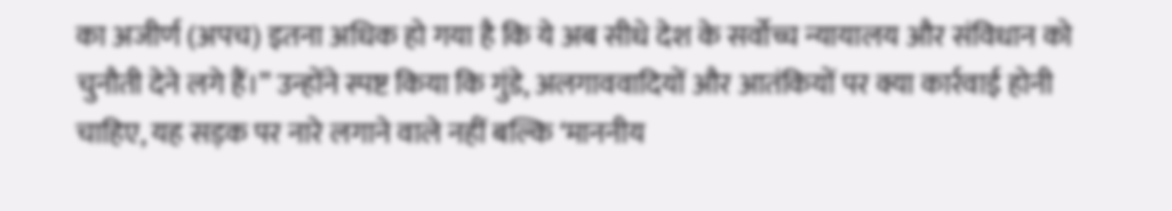का अजीर्ण (अपच) इतना अधिक हो गया है कि ये अब सीधे देश के सर्वोच्च न्यायालय और संविधान को चुनौती देने लगे हैं।” उन्होंने स्पष्ट किया कि गुंडे, अलगाववादियों और आतंकियों पर क्या कार्रवाई होनी चाहिए, यह सड़क पर नारे लगाने वाले नहीं बल्कि ‘माननीय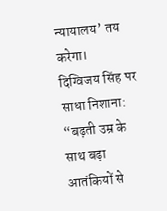न्यायालय’ तय करेगा।
दिग्विजय सिंह पर साधा निशाना: “बढ़ती उम्र के साथ बढ़ा आतंकियों से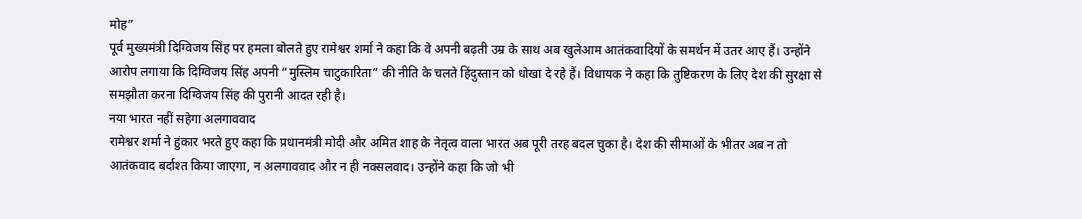मोह”
पूर्व मुख्यमंत्री दिग्विजय सिंह पर हमला बोलते हुए रामेश्वर शर्मा ने कहा कि वे अपनी बढ़ती उम्र के साथ अब खुलेआम आतंकवादियों के समर्थन में उतर आए हैं। उन्होंने आरोप लगाया कि दिग्विजय सिंह अपनी “मुस्लिम चाटुकारिता” की नीति के चलते हिंदुस्तान को धोखा दे रहे हैं। विधायक ने कहा कि तुष्टिकरण के लिए देश की सुरक्षा से समझौता करना दिग्विजय सिंह की पुरानी आदत रही है।
नया भारत नहीं सहेगा अलगाववाद
रामेश्वर शर्मा ने हुंकार भरते हुए कहा कि प्रधानमंत्री मोदी और अमित शाह के नेतृत्व वाला भारत अब पूरी तरह बदल चुका है। देश की सीमाओं के भीतर अब न तो आतंकवाद बर्दाश्त किया जाएगा, न अलगाववाद और न ही नक्सलवाद। उन्होंने कहा कि जो भी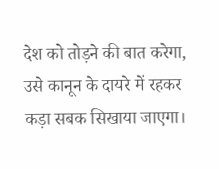देश को तोड़ने की बात करेगा, उसे कानून के दायरे में रहकर कड़ा सबक सिखाया जाएगा।